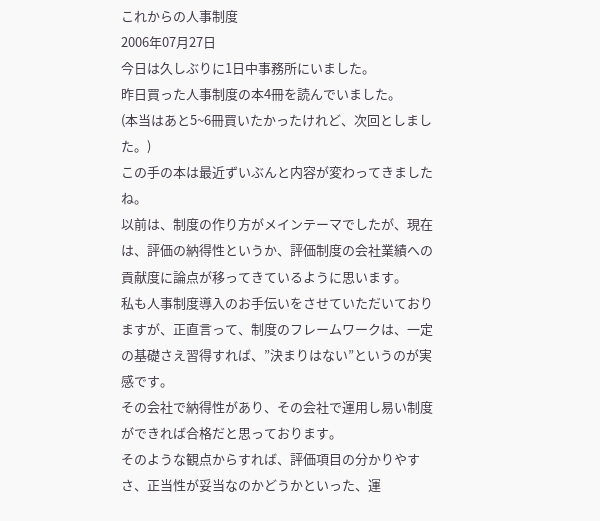これからの人事制度
2006年07月27日
今日は久しぶりに1日中事務所にいました。
昨日買った人事制度の本4冊を読んでいました。
(本当はあと5~6冊買いたかったけれど、次回としました。)
この手の本は最近ずいぶんと内容が変わってきましたね。
以前は、制度の作り方がメインテーマでしたが、現在は、評価の納得性というか、評価制度の会社業績への貢献度に論点が移ってきているように思います。
私も人事制度導入のお手伝いをさせていただいておりますが、正直言って、制度のフレームワークは、一定の基礎さえ習得すれば、”決まりはない”というのが実感です。
その会社で納得性があり、その会社で運用し易い制度ができれば合格だと思っております。
そのような観点からすれば、評価項目の分かりやすさ、正当性が妥当なのかどうかといった、運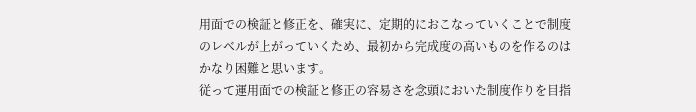用面での検証と修正を、確実に、定期的におこなっていくことで制度のレベルが上がっていくため、最初から完成度の高いものを作るのはかなり困難と思います。
従って運用面での検証と修正の容易さを念頭においた制度作りを目指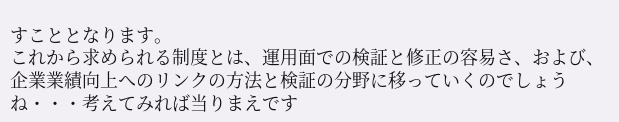すこととなります。
これから求められる制度とは、運用面での検証と修正の容易さ、および、企業業績向上へのリンクの方法と検証の分野に移っていくのでしょうね・・・考えてみれば当りまえです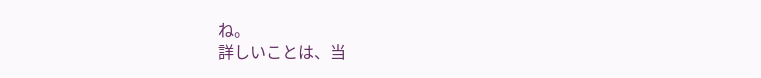ね。
詳しいことは、当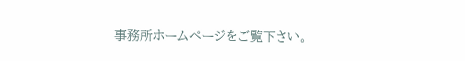事務所ホームページをご覧下さい。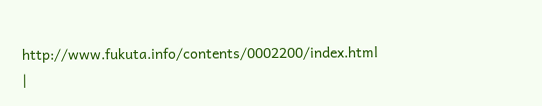http://www.fukuta.info/contents/0002200/index.html
|